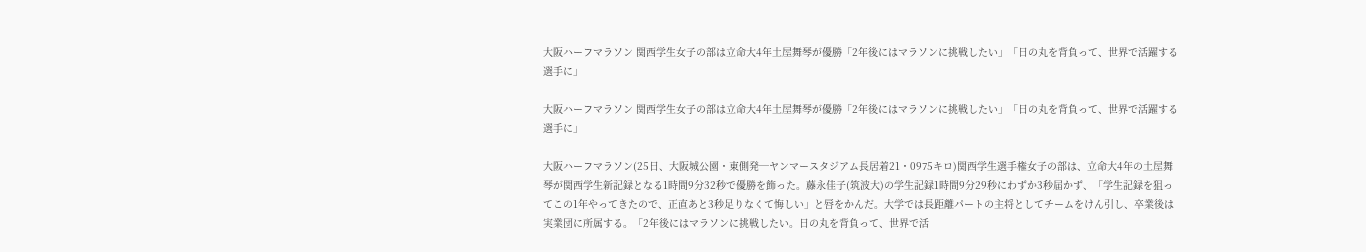大阪ハーフマラソン 関西学生女子の部は立命大4年土屋舞琴が優勝「2年後にはマラソンに挑戦したい」「日の丸を背負って、世界で活躍する選手に」

大阪ハーフマラソン 関西学生女子の部は立命大4年土屋舞琴が優勝「2年後にはマラソンに挑戦したい」「日の丸を背負って、世界で活躍する選手に」

大阪ハーフマラソン(25日、大阪城公園・東側発─ヤンマースタジアム長居着21・0975キロ)関西学生選手権女子の部は、立命大4年の土屋舞琴が関西学生新記録となる1時間9分32秒で優勝を飾った。藤永佳子(筑波大)の学生記録1時間9分29秒にわずか3秒届かず、「学生記録を狙ってこの1年やってきたので、正直あと3秒足りなくて悔しい」と唇をかんだ。大学では長距離パートの主将としてチームをけん引し、卒業後は実業団に所属する。「2年後にはマラソンに挑戦したい。日の丸を背負って、世界で活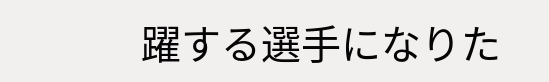躍する選手になりた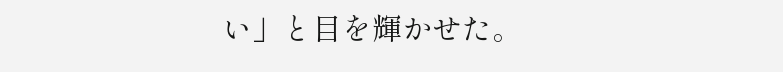い」と目を輝かせた。